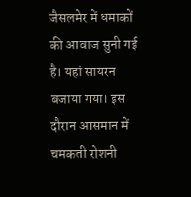जैसलमेर में धमाकों की आवाज सुनी गई है। यहां सायरन बजाया गया। इस दौरान आसमान में चमकती रोशनी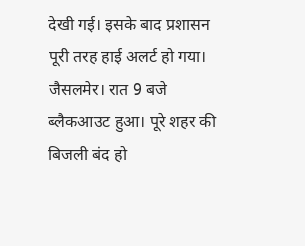देखी गई। इसके बाद प्रशासन पूरी तरह हाई अलर्ट हो गया।
जैसलमेर। रात 9 बजे ब्लैकआउट हुआ। पूरे शहर की बिजली बंद हो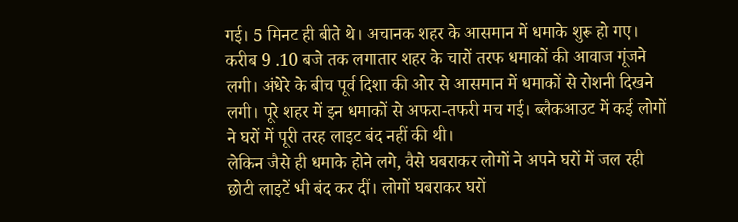गई। 5 मिनट ही बीते थे। अचानक शहर के आसमान में धमाके शुरू हो गए। करीब 9 .10 बजे तक लगातार शहर के चारों तरफ धमाकों की आवाज गूंजने लगी। अंधेरे के बीच पूर्व दिशा की ओर से आसमान में धमाकों से रोशनी दिखने लगी। पूरे शहर में इन धमाकों से अफरा-तफरी मच गई। ब्लैकआउट में कई लोगों ने घरों में पूरी तरह लाइट बंद नहीं की थी।
लेकिन जैसे ही धमाके होने लगे, वैसे घबराकर लोगों ने अपने घरों में जल रही छोटी लाइटें भी बंद कर दीं। लोगों घबराकर घरों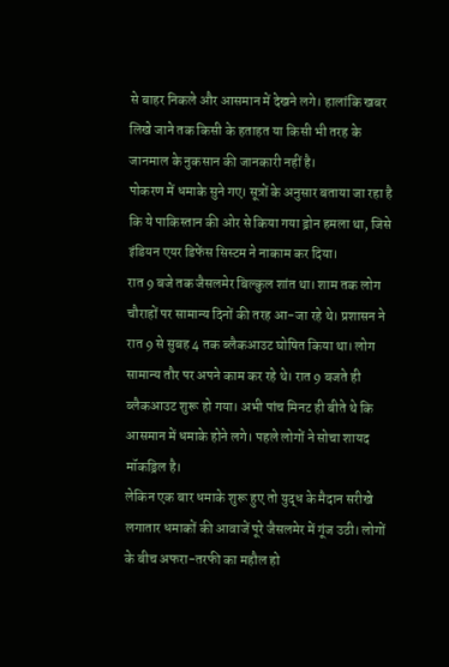से बाहर निकले और आसमान में देखने लगे। हालांकि खबर लिखे जाने तक किसी के हताहत या किसी भी तरह के जानमाल के नुकसान की जानकारी नहीं है।
पोकरण में धमाके सुने गए। सूत्रों के अनुसार बताया जा रहा है कि ये पाकिस्तान की ओर से किया गया ड्रोन हमला था, जिसे इंडियन एयर डिफेंस सिस्टम ने नाकाम कर दिया।
रात 9 बजे तक जैसलमेर बिल्कुल शांत था। शाम तक लोग चौराहों पर सामान्य दिनों की तरह आ-जा रहे थे। प्रशासन ने रात 9 से सुबह 4 तक ब्लैकआउट घोषित किया था। लोग सामान्य तौर पर अपने काम कर रहे थे। रात 9 बजते ही ब्लैकआउट शुरू हो गया। अभी पांच मिनट ही बीते थे कि आसमान में धमाके होने लगे। पहले लोगों ने सोचा शायद मॉकड्रिल है।
लेकिन एक बार धमाके शुरू हुए तो युद्ध के मैदान सरीखे लगातार धमाकों की आवाजें पूरे जैसलमेर में गूंज उठी। लोगों के बीच अफरा-तरफी का महौल हो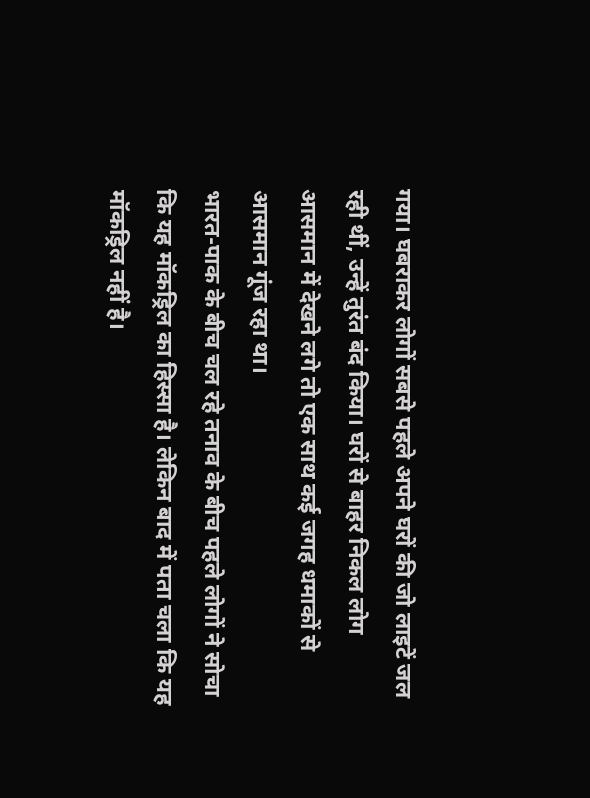गया। घबराकर लोगों सबसे पहले अपने घरों की जो लाइटें जल रही थीं, उन्हें तुरंत बंद किया। घरों से बाहर निकल लोग आसमान में देखने लगे तो एक साथ कई जगह धमाकों से आसमान गूंज रहा था।
भारत-पाक के बीच चल रहे तनाव के बीच पहले लोगों ने सोचा कि यह मॉकड्रिल का हिस्सा है। लेकिन बाद में पता चला कि यह मॉकड्रिल नहीं है।